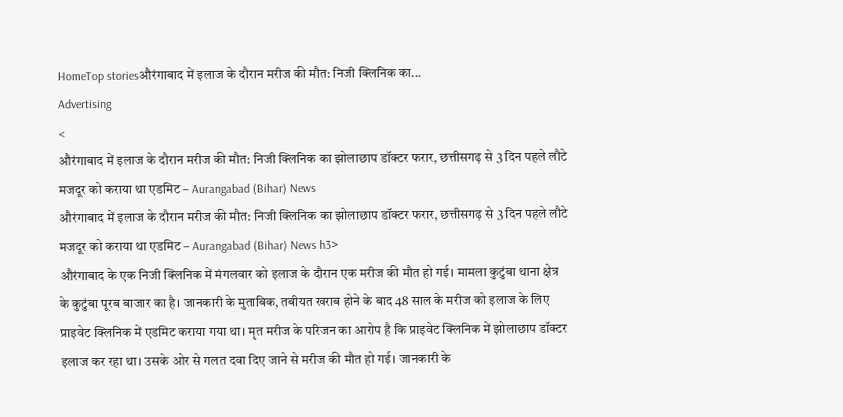HomeTop storiesऔरंगाबाद में इलाज के दौरान मरीज की मौत: निजी क्लिनिक का...
Advertising
<
औरंगाबाद में इलाज के दौरान मरीज की मौत: निजी क्लिनिक का झोलाछाप डॉक्टर फरार, छत्तीसगढ़ से 3 दिन पहले लौटे मजदूर को कराया था एडमिट – Aurangabad (Bihar) News
औरंगाबाद में इलाज के दौरान मरीज की मौत: निजी क्लिनिक का झोलाछाप डॉक्टर फरार, छत्तीसगढ़ से 3 दिन पहले लौटे मजदूर को कराया था एडमिट – Aurangabad (Bihar) News h3>
औरंगाबाद के एक निजी क्लिनिक में मंगलवार को इलाज के दौरान एक मरीज की मौत हो गई। मामला कुटुंबा थाना क्षेत्र के कुटुंबा पूरब बाजार का है। जानकारी के मुताबिक, तबीयत खराब होने के बाद 48 साल के मरीज को इलाज के लिए प्राइवेट क्लिनिक में एडमिट कराया गया था। मृत मरीज के परिजन का आरोप है कि प्राइवेट क्लिनिक में झोलाछाप डॉक्टर इलाज कर रहा था। उसके ओर से गलत दवा दिए जाने से मरीज की मौत हो गई। जानकारी के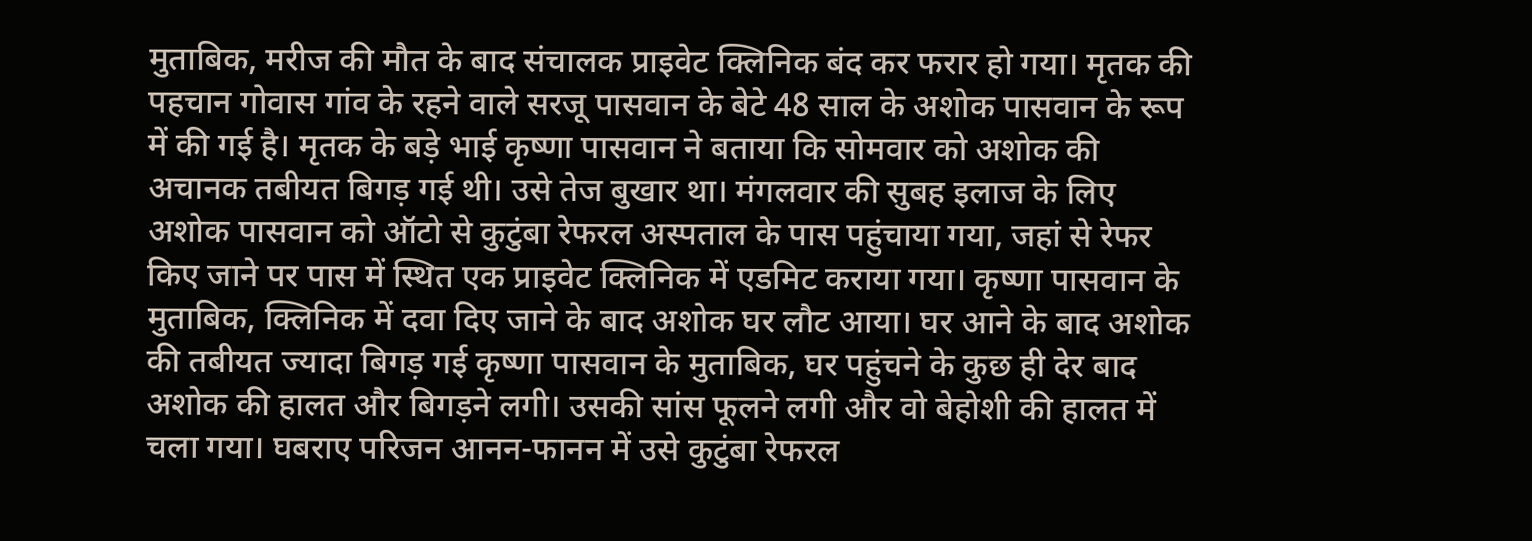मुताबिक, मरीज की मौत के बाद संचालक प्राइवेट क्लिनिक बंद कर फरार हो गया। मृतक की पहचान गोवास गांव के रहने वाले सरजू पासवान के बेटे 48 साल के अशोक पासवान के रूप में की गई है। मृतक के बड़े भाई कृष्णा पासवान ने बताया कि सोमवार को अशोक की अचानक तबीयत बिगड़ गई थी। उसे तेज बुखार था। मंगलवार की सुबह इलाज के लिए अशोक पासवान को ऑटो से कुटुंबा रेफरल अस्पताल के पास पहुंचाया गया, जहां से रेफर किए जाने पर पास में स्थित एक प्राइवेट क्लिनिक में एडमिट कराया गया। कृष्णा पासवान के मुताबिक, क्लिनिक में दवा दिए जाने के बाद अशोक घर लौट आया। घर आने के बाद अशोक की तबीयत ज्यादा बिगड़ गई कृष्णा पासवान के मुताबिक, घर पहुंचने के कुछ ही देर बाद अशोक की हालत और बिगड़ने लगी। उसकी सांस फूलने लगी और वो बेहोशी की हालत में चला गया। घबराए परिजन आनन-फानन में उसे कुटुंबा रेफरल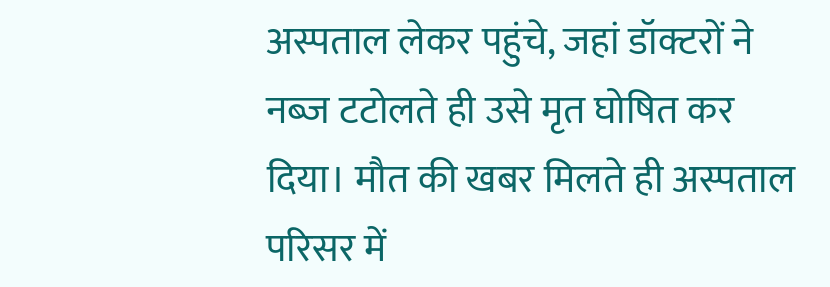अस्पताल लेकर पहुंचे, जहां डॉक्टरों ने नब्ज टटोलते ही उसे मृत घोषित कर दिया। मौत की खबर मिलते ही अस्पताल परिसर में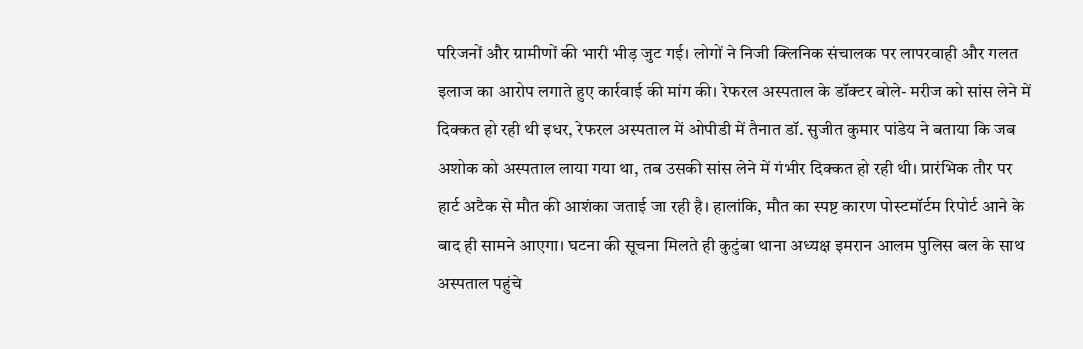परिजनों और ग्रामीणों की भारी भीड़ जुट गई। लोगों ने निजी क्लिनिक संचालक पर लापरवाही और गलत इलाज का आरोप लगाते हुए कार्रवाई की मांग की। रेफरल अस्पताल के डॉक्टर बोले- मरीज को सांस लेने में दिक्कत हो रही थी इधर, रेफरल अस्पताल में ओपीडी में तैनात डॉ. सुजीत कुमार पांडेय ने बताया कि जब अशोक को अस्पताल लाया गया था, तब उसकी सांस लेने में गंभीर दिक्कत हो रही थी। प्रारंभिक तौर पर हार्ट अटैक से मौत की आशंका जताई जा रही है। हालांकि, मौत का स्पष्ट कारण पोस्टमॉर्टम रिपोर्ट आने के बाद ही सामने आएगा। घटना की सूचना मिलते ही कुटुंबा थाना अध्यक्ष इमरान आलम पुलिस बल के साथ अस्पताल पहुंचे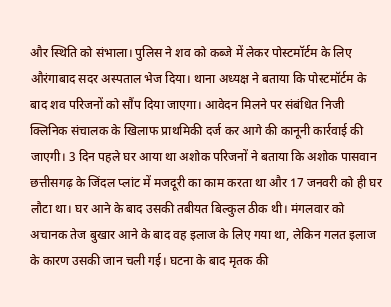और स्थिति को संभाला। पुलिस ने शव को कब्जे में लेकर पोस्टमॉर्टम के लिए औरंगाबाद सदर अस्पताल भेज दिया। थाना अध्यक्ष ने बताया कि पोस्टमॉर्टम के बाद शव परिजनों को सौंप दिया जाएगा। आवेदन मिलने पर संबंधित निजी क्लिनिक संचालक के खिलाफ प्राथमिकी दर्ज कर आगे की कानूनी कार्रवाई की जाएगी। 3 दिन पहले घर आया था अशोक परिजनों ने बताया कि अशोक पासवान छत्तीसगढ़ के जिंदल प्लांट में मजदूरी का काम करता था और 17 जनवरी को ही घर लौटा था। घर आने के बाद उसकी तबीयत बिल्कुल ठीक थी। मंगलवार को अचानक तेज बुखार आने के बाद वह इलाज के लिए गया था, लेकिन गलत इलाज के कारण उसकी जान चली गई। घटना के बाद मृतक की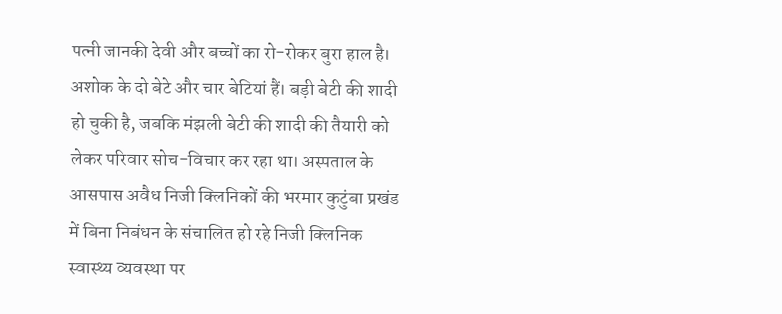पत्नी जानकी देवी और बच्चों का रो-रोकर बुरा हाल है। अशोक के दो बेटे और चार बेटियां हैं। बड़ी बेटी की शादी हो चुकी है, जबकि मंझली बेटी की शादी की तैयारी को लेकर परिवार सोच-विचार कर रहा था। अस्पताल के आसपास अवैध निजी क्लिनिकों की भरमार कुटुंबा प्रखंड में बिना निबंधन के संचालित हो रहे निजी क्लिनिक स्वास्थ्य व्यवस्था पर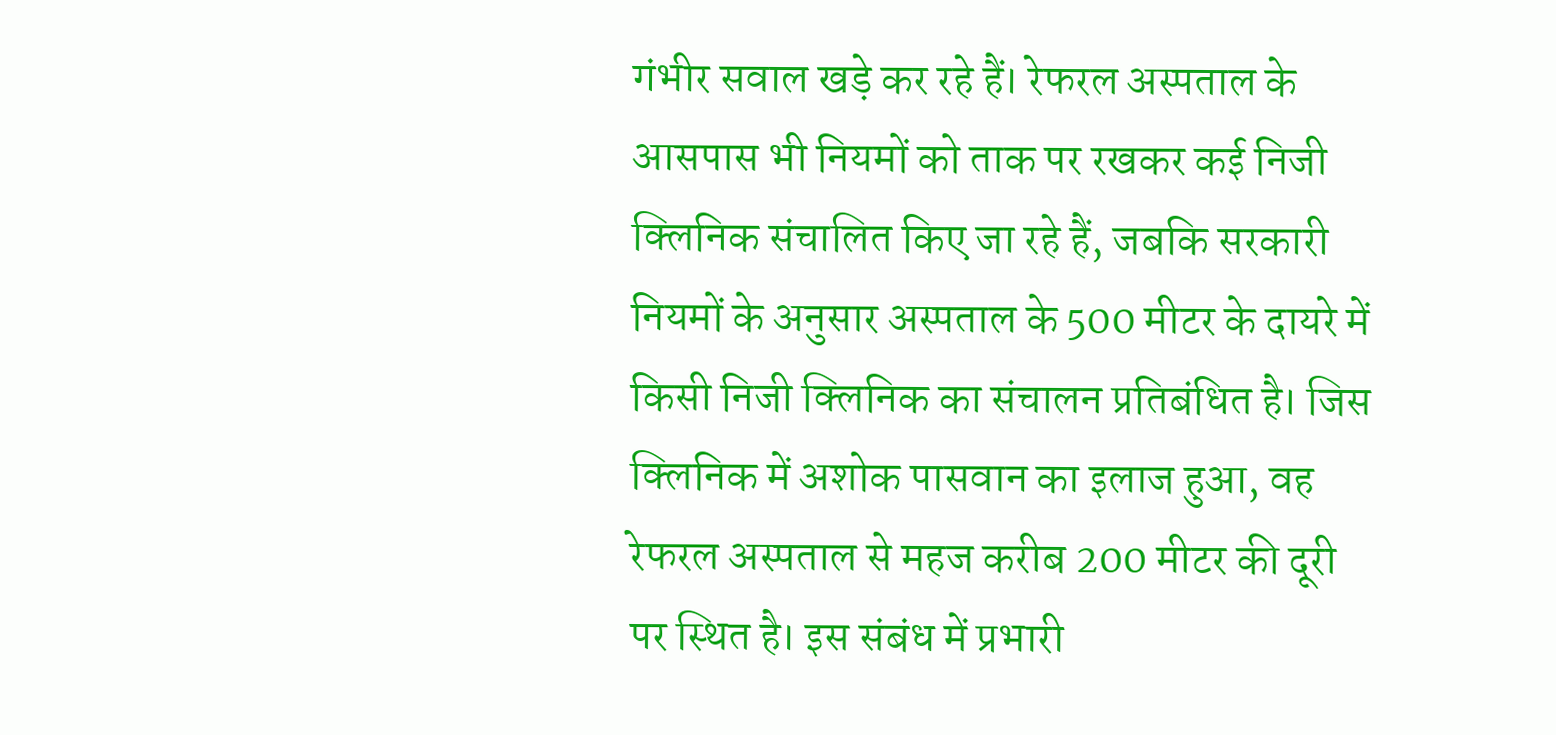गंभीर सवाल खड़े कर रहे हैं। रेफरल अस्पताल के आसपास भी नियमों को ताक पर रखकर कई निजी क्लिनिक संचालित किए जा रहे हैं, जबकि सरकारी नियमों के अनुसार अस्पताल के 500 मीटर के दायरे में किसी निजी क्लिनिक का संचालन प्रतिबंधित है। जिस क्लिनिक में अशोक पासवान का इलाज हुआ, वह रेफरल अस्पताल से महज करीब 200 मीटर की दूरी पर स्थित है। इस संबंध में प्रभारी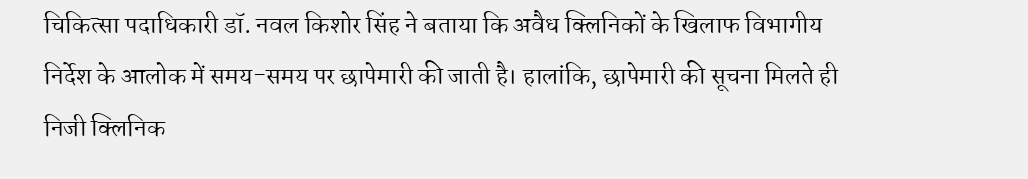चिकित्सा पदाधिकारी डॉ. नवल किशोर सिंह ने बताया कि अवैध क्लिनिकों के खिलाफ विभागीय निर्देश के आलोक में समय-समय पर छापेमारी की जाती है। हालांकि, छापेमारी की सूचना मिलते ही निजी क्लिनिक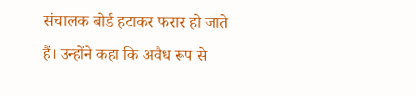संचालक बोर्ड हटाकर फरार हो जाते हैं। उन्होंने कहा कि अवैध रूप से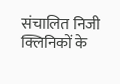संचालित निजी क्लिनिकों के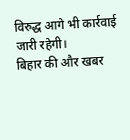विरुद्ध आगे भी कार्रवाई जारी रहेगी।
बिहार की और खबर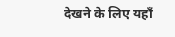देखने के लिए यहाँ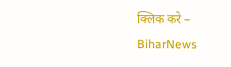क्लिक करे – BiharNews